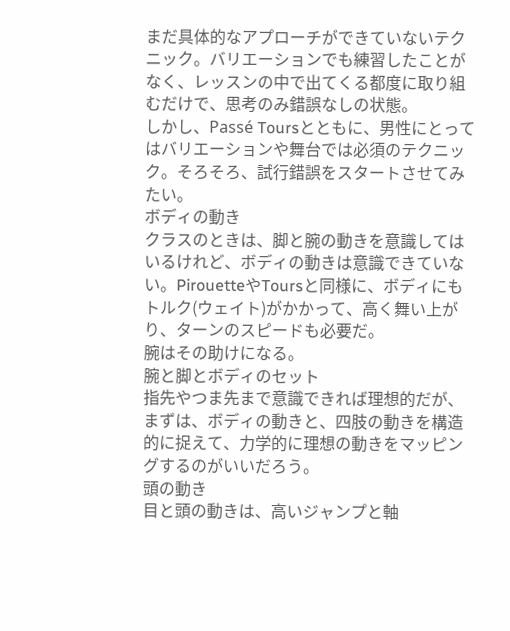まだ具体的なアプローチができていないテクニック。バリエーションでも練習したことがなく、レッスンの中で出てくる都度に取り組むだけで、思考のみ錯誤なしの状態。
しかし、Passé Toursとともに、男性にとってはバリエーションや舞台では必須のテクニック。そろそろ、試行錯誤をスタートさせてみたい。
ボディの動き
クラスのときは、脚と腕の動きを意識してはいるけれど、ボディの動きは意識できていない。PirouetteやToursと同様に、ボディにもトルク(ウェイト)がかかって、高く舞い上がり、ターンのスピードも必要だ。
腕はその助けになる。
腕と脚とボディのセット
指先やつま先まで意識できれば理想的だが、まずは、ボディの動きと、四肢の動きを構造的に捉えて、力学的に理想の動きをマッピングするのがいいだろう。
頭の動き
目と頭の動きは、高いジャンプと軸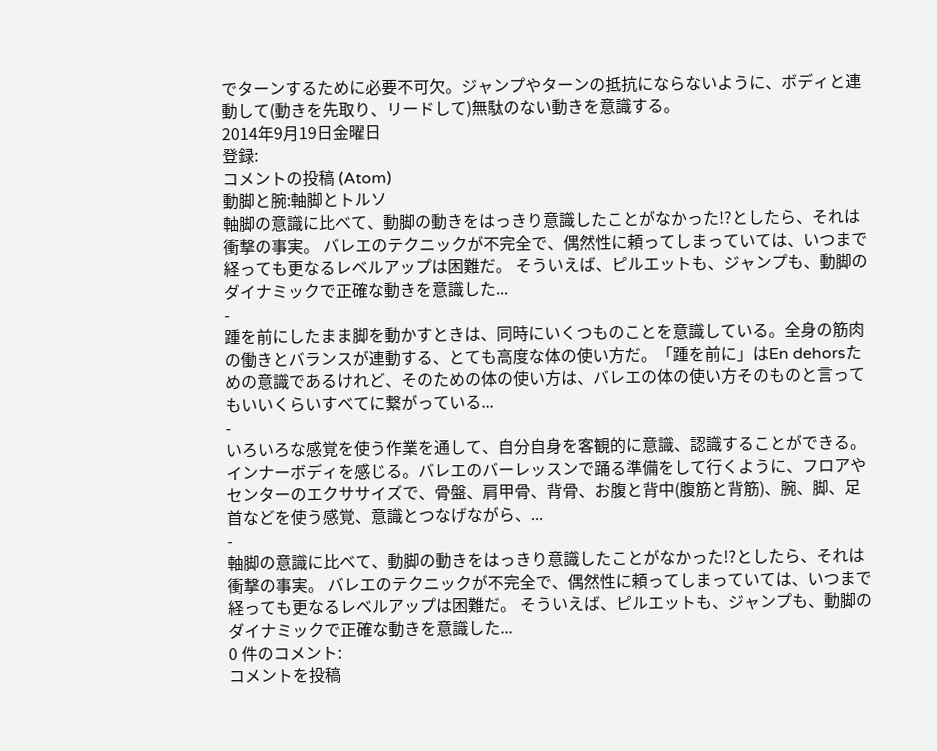でターンするために必要不可欠。ジャンプやターンの抵抗にならないように、ボディと連動して(動きを先取り、リードして)無駄のない動きを意識する。
2014年9月19日金曜日
登録:
コメントの投稿 (Atom)
動脚と腕:軸脚とトルソ
軸脚の意識に比べて、動脚の動きをはっきり意識したことがなかった!?としたら、それは衝撃の事実。 バレエのテクニックが不完全で、偶然性に頼ってしまっていては、いつまで経っても更なるレベルアップは困難だ。 そういえば、ピルエットも、ジャンプも、動脚のダイナミックで正確な動きを意識した...
-
踵を前にしたまま脚を動かすときは、同時にいくつものことを意識している。全身の筋肉の働きとバランスが連動する、とても高度な体の使い方だ。「踵を前に」はEn dehorsための意識であるけれど、そのための体の使い方は、バレエの体の使い方そのものと言ってもいいくらいすべてに繋がっている...
-
いろいろな感覚を使う作業を通して、自分自身を客観的に意識、認識することができる。インナーボディを感じる。バレエのバーレッスンで踊る準備をして行くように、フロアやセンターのエクササイズで、骨盤、肩甲骨、背骨、お腹と背中(腹筋と背筋)、腕、脚、足首などを使う感覚、意識とつなげながら、...
-
軸脚の意識に比べて、動脚の動きをはっきり意識したことがなかった!?としたら、それは衝撃の事実。 バレエのテクニックが不完全で、偶然性に頼ってしまっていては、いつまで経っても更なるレベルアップは困難だ。 そういえば、ピルエットも、ジャンプも、動脚のダイナミックで正確な動きを意識した...
0 件のコメント:
コメントを投稿